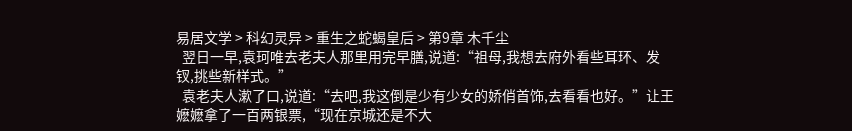易居文学 > 科幻灵异 > 重生之蛇蝎皇后 > 第9章 木千尘
  翌日一早,袁珂唯去老夫人那里用完早膳,说道:“祖母,我想去府外看些耳环、发钗,挑些新样式。”
  袁老夫人漱了口,说道:“去吧,我这倒是少有少女的娇俏首饰,去看看也好。”让王嬷嬷拿了一百两银票,“现在京城还是不大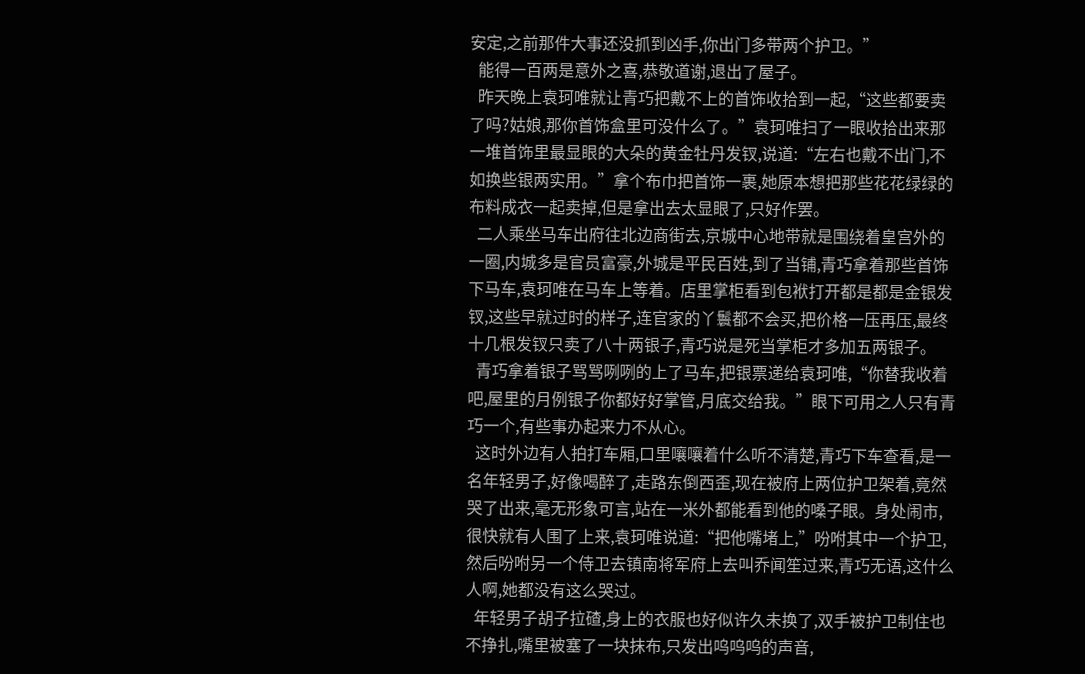安定,之前那件大事还没抓到凶手,你出门多带两个护卫。”
  能得一百两是意外之喜,恭敬道谢,退出了屋子。
  昨天晚上袁珂唯就让青巧把戴不上的首饰收拾到一起,“这些都要卖了吗?姑娘,那你首饰盒里可没什么了。”袁珂唯扫了一眼收拾出来那一堆首饰里最显眼的大朵的黄金牡丹发钗,说道:“左右也戴不出门,不如换些银两实用。”拿个布巾把首饰一裹,她原本想把那些花花绿绿的布料成衣一起卖掉,但是拿出去太显眼了,只好作罢。
  二人乘坐马车出府往北边商街去,京城中心地带就是围绕着皇宫外的一圈,内城多是官员富豪,外城是平民百姓,到了当铺,青巧拿着那些首饰下马车,袁珂唯在马车上等着。店里掌柜看到包袱打开都是都是金银发钗,这些早就过时的样子,连官家的丫鬟都不会买,把价格一压再压,最终十几根发钗只卖了八十两银子,青巧说是死当掌柜才多加五两银子。
  青巧拿着银子骂骂咧咧的上了马车,把银票递给袁珂唯,“你替我收着吧,屋里的月例银子你都好好掌管,月底交给我。”眼下可用之人只有青巧一个,有些事办起来力不从心。
  这时外边有人拍打车厢,口里嚷嚷着什么听不清楚,青巧下车查看,是一名年轻男子,好像喝醉了,走路东倒西歪,现在被府上两位护卫架着,竟然哭了出来,毫无形象可言,站在一米外都能看到他的嗓子眼。身处闹市,很快就有人围了上来,袁珂唯说道:“把他嘴堵上,”吩咐其中一个护卫,然后吩咐另一个侍卫去镇南将军府上去叫乔闻笙过来,青巧无语,这什么人啊,她都没有这么哭过。
  年轻男子胡子拉碴,身上的衣服也好似许久未换了,双手被护卫制住也不挣扎,嘴里被塞了一块抹布,只发出呜呜呜的声音,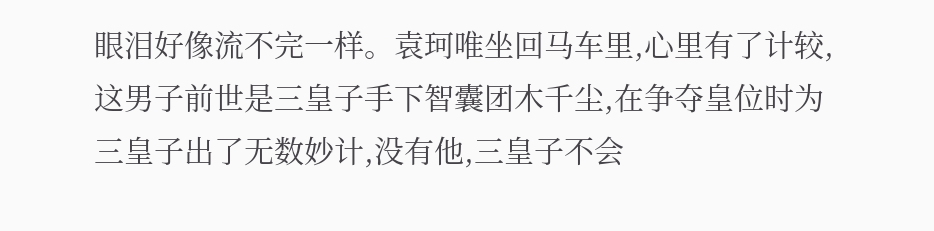眼泪好像流不完一样。袁珂唯坐回马车里,心里有了计较,这男子前世是三皇子手下智囊团木千尘,在争夺皇位时为三皇子出了无数妙计,没有他,三皇子不会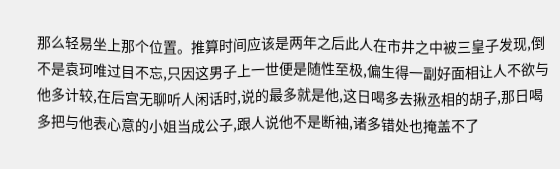那么轻易坐上那个位置。推算时间应该是两年之后此人在市井之中被三皇子发现,倒不是袁珂唯过目不忘,只因这男子上一世便是随性至极,偏生得一副好面相让人不欲与他多计较,在后宫无聊听人闲话时,说的最多就是他,这日喝多去揪丞相的胡子,那日喝多把与他表心意的小姐当成公子,跟人说他不是断袖,诸多错处也掩盖不了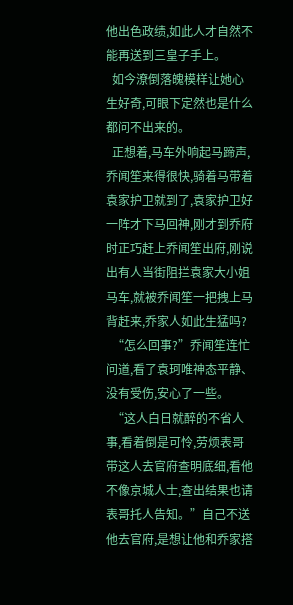他出色政绩,如此人才自然不能再送到三皇子手上。
  如今潦倒落魄模样让她心生好奇,可眼下定然也是什么都问不出来的。
  正想着,马车外响起马蹄声,乔闻笙来得很快,骑着马带着袁家护卫就到了,袁家护卫好一阵才下马回神,刚才到乔府时正巧赶上乔闻笙出府,刚说出有人当街阻拦袁家大小姐马车,就被乔闻笙一把拽上马背赶来,乔家人如此生猛吗?
  “怎么回事?”乔闻笙连忙问道,看了袁珂唯神态平静、没有受伤,安心了一些。
  “这人白日就醉的不省人事,看着倒是可怜,劳烦表哥带这人去官府查明底细,看他不像京城人士,查出结果也请表哥托人告知。”自己不送他去官府,是想让他和乔家搭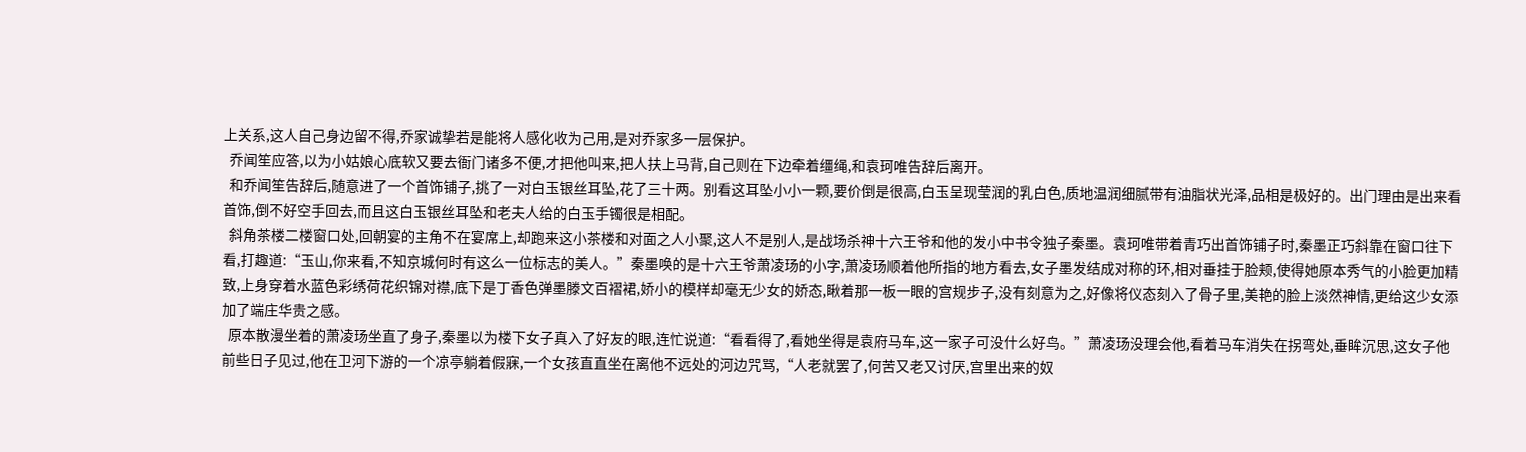上关系,这人自己身边留不得,乔家诚挚若是能将人感化收为己用,是对乔家多一层保护。
  乔闻笙应答,以为小姑娘心底软又要去衙门诸多不便,才把他叫来,把人扶上马背,自己则在下边牵着缰绳,和袁珂唯告辞后离开。
  和乔闻笙告辞后,随意进了一个首饰铺子,挑了一对白玉银丝耳坠,花了三十两。别看这耳坠小小一颗,要价倒是很高,白玉呈现莹润的乳白色,质地温润细腻带有油脂状光泽,品相是极好的。出门理由是出来看首饰,倒不好空手回去,而且这白玉银丝耳坠和老夫人给的白玉手镯很是相配。
  斜角茶楼二楼窗口处,回朝宴的主角不在宴席上,却跑来这小茶楼和对面之人小聚,这人不是别人,是战场杀神十六王爷和他的发小中书令独子秦墨。袁珂唯带着青巧出首饰铺子时,秦墨正巧斜靠在窗口往下看,打趣道:“玉山,你来看,不知京城何时有这么一位标志的美人。”秦墨唤的是十六王爷萧凌玚的小字,萧凌玚顺着他所指的地方看去,女子墨发结成对称的环,相对垂挂于脸颊,使得她原本秀气的小脸更加精致,上身穿着水蓝色彩绣荷花织锦对襟,底下是丁香色弹墨滕文百褶裙,娇小的模样却毫无少女的娇态,瞅着那一板一眼的宫规步子,没有刻意为之,好像将仪态刻入了骨子里,美艳的脸上淡然神情,更给这少女添加了端庄华贵之感。
  原本散漫坐着的萧凌玚坐直了身子,秦墨以为楼下女子真入了好友的眼,连忙说道:“看看得了,看她坐得是袁府马车,这一家子可没什么好鸟。”萧凌玚没理会他,看着马车消失在拐弯处,垂眸沉思,这女子他前些日子见过,他在卫河下游的一个凉亭躺着假寐,一个女孩直直坐在离他不远处的河边咒骂,“人老就罢了,何苦又老又讨厌,宫里出来的奴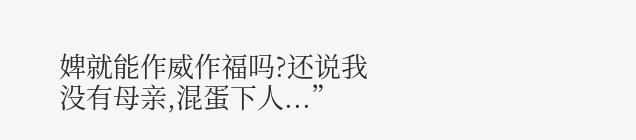婢就能作威作福吗?还说我没有母亲,混蛋下人...”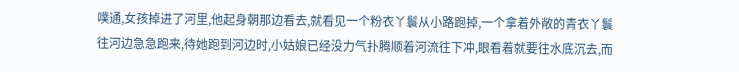噗通,女孩掉进了河里,他起身朝那边看去,就看见一个粉衣丫鬟从小路跑掉,一个拿着外敞的青衣丫鬟往河边急急跑来,待她跑到河边时,小姑娘已经没力气扑腾顺着河流往下冲,眼看着就要往水底沉去,而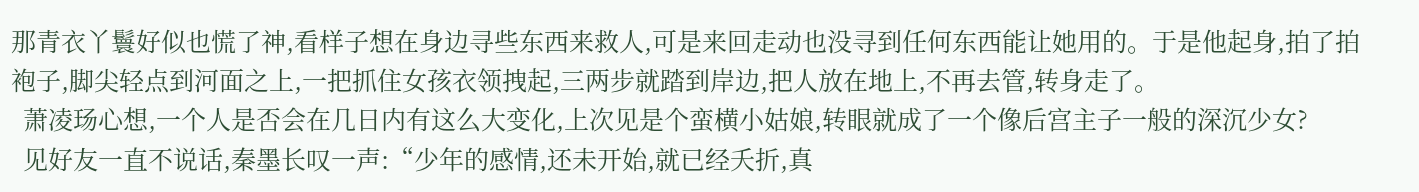那青衣丫鬟好似也慌了神,看样子想在身边寻些东西来救人,可是来回走动也没寻到任何东西能让她用的。于是他起身,拍了拍袍子,脚尖轻点到河面之上,一把抓住女孩衣领拽起,三两步就踏到岸边,把人放在地上,不再去管,转身走了。
  萧凌玚心想,一个人是否会在几日内有这么大变化,上次见是个蛮横小姑娘,转眼就成了一个像后宫主子一般的深沉少女?
  见好友一直不说话,秦墨长叹一声:“少年的感情,还未开始,就已经夭折,真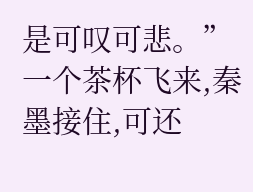是可叹可悲。”一个茶杯飞来,秦墨接住,可还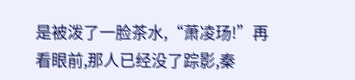是被泼了一脸茶水,“萧凌玚!”再看眼前,那人已经没了踪影,秦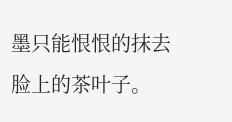墨只能恨恨的抹去脸上的茶叶子。